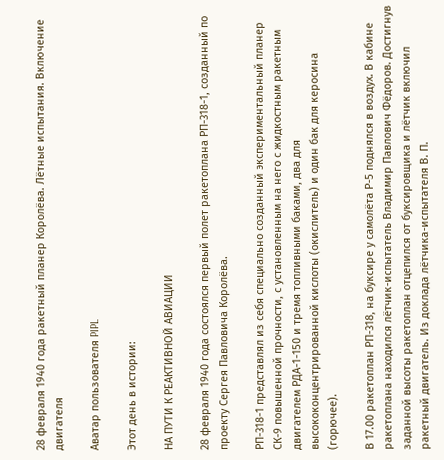28 февраля 1940 года ракетный планер Королёва. Лётные испытания. Включение двигателя

Аватар пользователя PIPL

Этот день в истории:

НА ПУТИ К РЕАКТИВНОЙ АВИАЦИИ

28 февраля 1940 года состоялся первый полет ракетоплана РП-318-1, созданный по проекту Сергея Павловича Королёва.

РП-318-1 представлял из себя специально созданный экспериментальный планер СК-9 повышенной прочности, с установленным на него с жидкостным ракетным двигателем РДА-1-150 и тремя топливными баками, два для высококонцентрированной кислоты (окислитель) и один бак для керосина (горючее).

В 17.00 ракетоплан РП-318, на буксире у самолёта Р-5 поднялся в воздух. В кабине ракетоплана находился лётчик-испытатель Владимир Павлович Фёдоров. Достигнув заданной высоты ракетоплан отцепился от буксировщика и лётчик включил ракетный двигатель. Из доклада лётчика-испытателя В. П.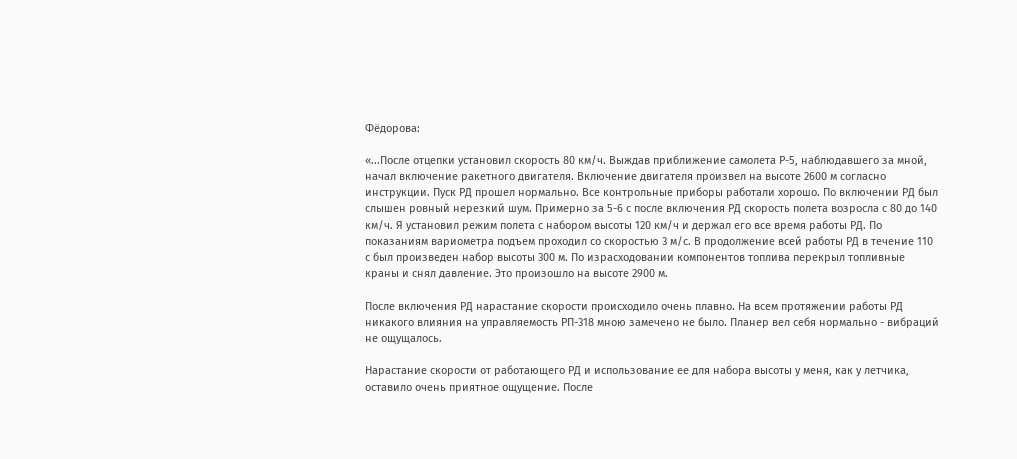Фёдорова:

«...После отцепки установил скорость 80 км/ч. Выждав приближение самолета Р-5, наблюдавшего за мной, начал включение ракетного двигателя. Включение двигателя произвел на высоте 2600 м согласно инструкции. Пуск РД прошел нормально. Все контрольные приборы работали хорошо. По включении РД был слышен ровный нерезкий шум. Примерно за 5-6 с после включения РД скорость полета возросла с 80 до 140 км/ч. Я установил режим полета с набором высоты 120 км/ч и держал его все время работы РД. По показаниям вариометра подъем проходил со скоростью 3 м/с. В продолжение всей работы РД в течение 110 с был произведен набор высоты 300 м. По израсходовании компонентов топлива перекрыл топливные краны и снял давление. Это произошло на высоте 2900 м.

После включения РД нарастание скорости происходило очень плавно. На всем протяжении работы РД никакого влияния на управляемость РП-318 мною замечено не было. Планер вел себя нормально - вибраций не ощущалось.

Нарастание скорости от работающего РД и использование ее для набора высоты у меня, как у летчика, оставило очень приятное ощущение. После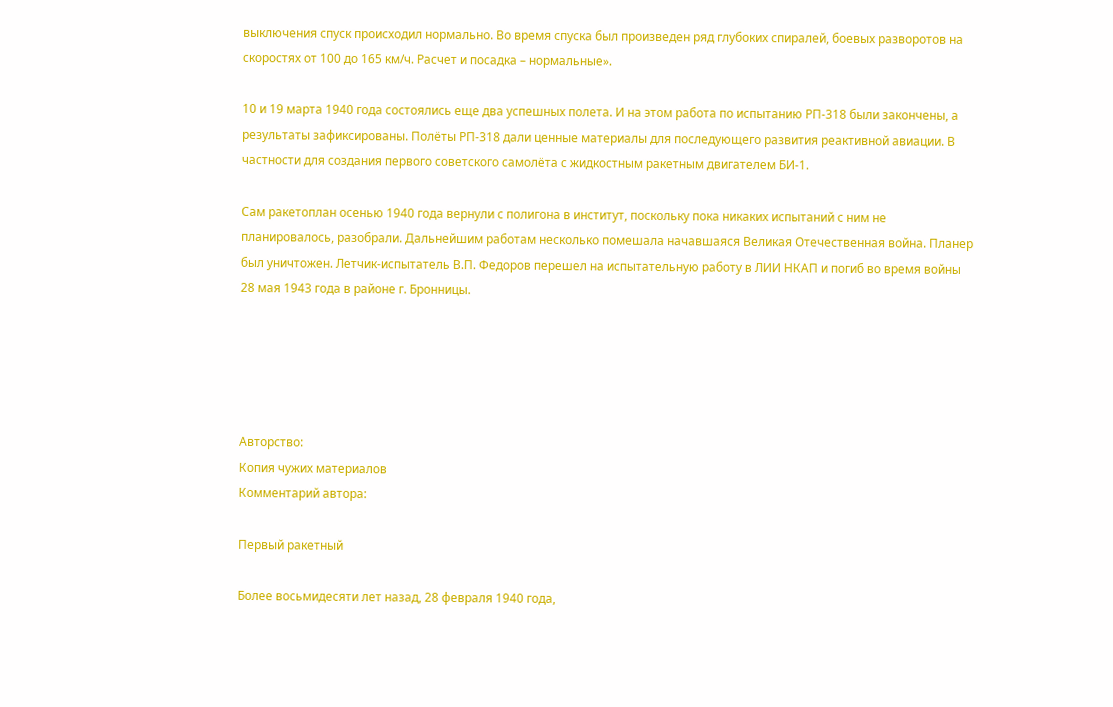выключения спуск происходил нормально. Во время спуска был произведен ряд глубоких спиралей, боевых разворотов на скоростях от 100 до 165 км/ч. Расчет и посадка – нормальные».

10 и 19 марта 1940 года состоялись еще два успешных полета. И на этом работа по испытанию РП-318 были закончены, а результаты зафиксированы. Полёты РП-318 дали ценные материалы для последующего развития реактивной авиации. В частности для создания первого советского самолёта с жидкостным ракетным двигателем БИ-1.

Сам ракетоплан осенью 1940 года вернули с полигона в институт, поскольку пока никаких испытаний с ним не планировалось, разобрали. Дальнейшим работам несколько помешала начавшаяся Великая Отечественная война. Планер был уничтожен. Летчик-испытатель В.П. Федоров перешел на испытательную работу в ЛИИ НКАП и погиб во время войны 28 мая 1943 года в районе г. Бронницы.





Авторство:
Копия чужих материалов
Комментарий автора:

Первый ракетный

Более восьмидесяти лет назад, 28 февраля 1940 года,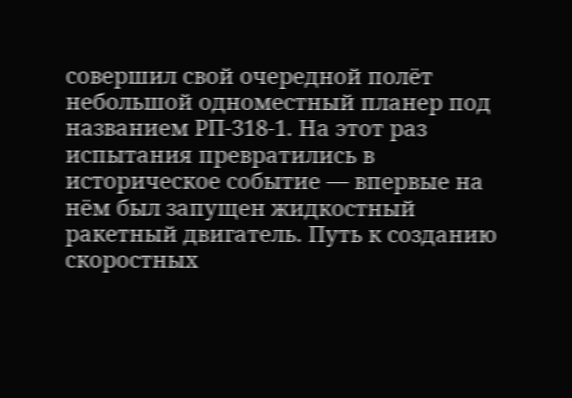совершил свой очередной полёт небольшой одноместный планер под названием РП-318-1. На этот раз испытания превратились в историческое событие — впервые на нём был запущен жидкостный ракетный двигатель. Путь к созданию скоростных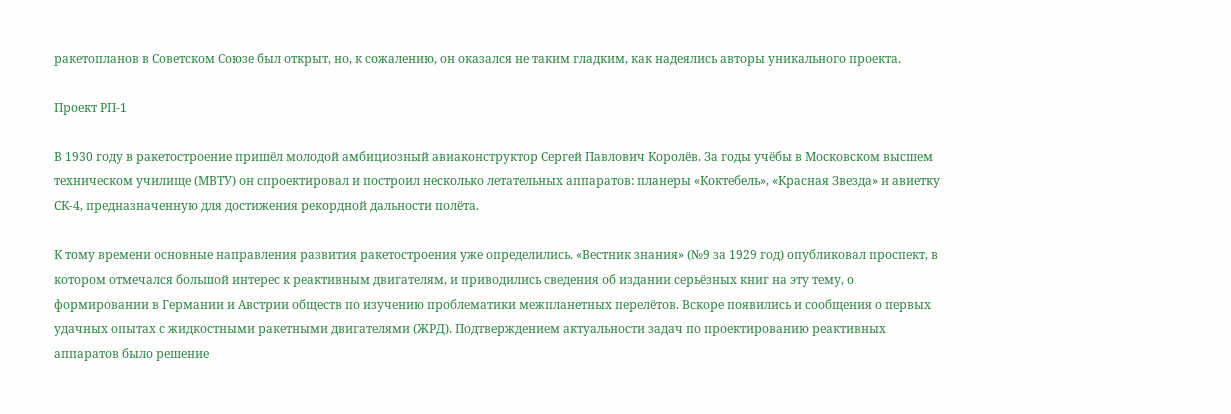ракетопланов в Советском Союзе был открыт, но, к сожалению, он оказался не таким гладким, как надеялись авторы уникального проекта.

Проект РП-1

В 1930 году в ракетостроение пришёл молодой амбициозный авиаконструктор Сергей Павлович Королёв. За годы учёбы в Московском высшем техническом училище (МВТУ) он спроектировал и построил несколько летательных аппаратов: планеры «Коктебель», «Красная Звезда» и авиетку СК-4, предназначенную для достижения рекордной дальности полёта.

К тому времени основные направления развития ракетостроения уже определились. «Вестник знания» (№9 за 1929 год) опубликовал проспект, в котором отмечался большой интерес к реактивным двигателям, и приводились сведения об издании серьёзных книг на эту тему, о формировании в Германии и Австрии обществ по изучению проблематики межпланетных перелётов. Вскоре появились и сообщения о первых удачных опытах с жидкостными ракетными двигателями (ЖРД). Подтверждением актуальности задач по проектированию реактивных аппаратов было решение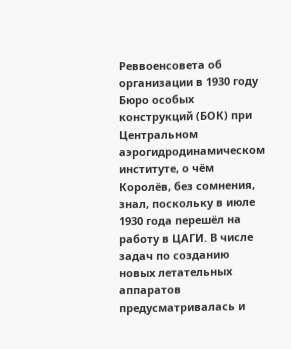Реввоенсовета об организации в 1930 году Бюро особых конструкций (БОК) при Центральном аэрогидродинамическом институте, о чём Королёв, без сомнения, знал, поскольку в июле 1930 года перешёл на работу в ЦАГИ. В числе задач по созданию новых летательных аппаратов предусматривалась и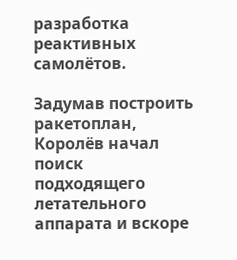разработка реактивных самолётов.

Задумав построить ракетоплан, Королёв начал поиск подходящего летательного аппарата и вскоре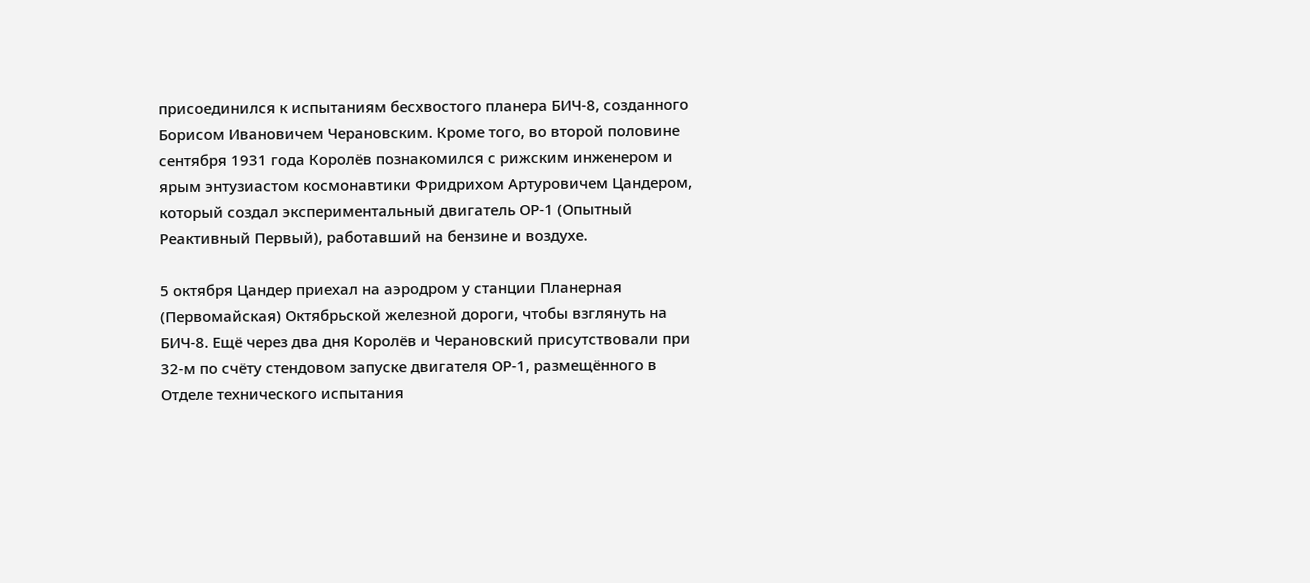присоединился к испытаниям бесхвостого планера БИЧ-8, созданного Борисом Ивановичем Черановским. Кроме того, во второй половине сентября 1931 года Королёв познакомился с рижским инженером и ярым энтузиастом космонавтики Фридрихом Артуровичем Цандером, который создал экспериментальный двигатель ОР-1 (Опытный Реактивный Первый), работавший на бензине и воздухе.

5 октября Цандер приехал на аэродром у станции Планерная (Первомайская) Октябрьской железной дороги, чтобы взглянуть на БИЧ-8. Ещё через два дня Королёв и Черановский присутствовали при 32-м по счёту стендовом запуске двигателя ОР-1, размещённого в Отделе технического испытания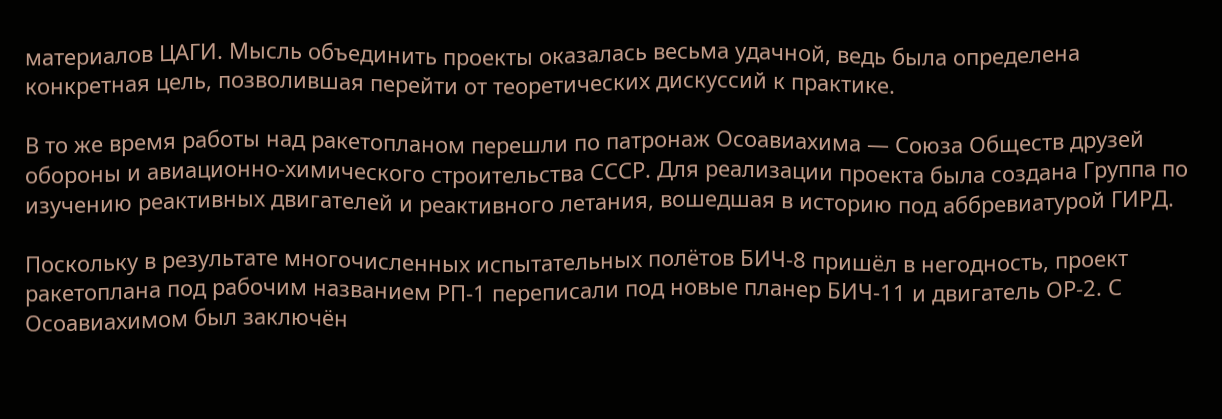материалов ЦАГИ. Мысль объединить проекты оказалась весьма удачной, ведь была определена конкретная цель, позволившая перейти от теоретических дискуссий к практике.

В то же время работы над ракетопланом перешли по патронаж Осоавиахима — Союза Обществ друзей обороны и авиационно-химического строительства СССР. Для реализации проекта была создана Группа по изучению реактивных двигателей и реактивного летания, вошедшая в историю под аббревиатурой ГИРД.

Поскольку в результате многочисленных испытательных полётов БИЧ-8 пришёл в негодность, проект ракетоплана под рабочим названием РП-1 переписали под новые планер БИЧ-11 и двигатель ОР-2. С Осоавиахимом был заключён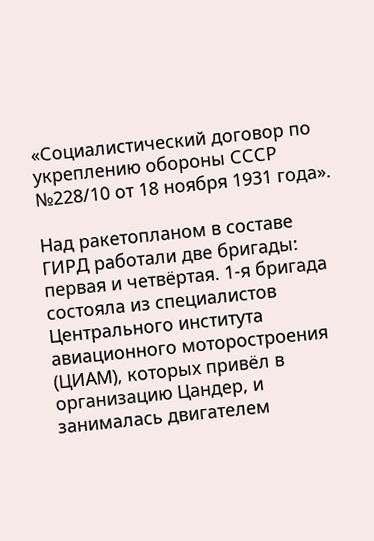«Социалистический договор по укреплению обороны СССР №228/10 от 18 ноября 1931 года».

Над ракетопланом в составе ГИРД работали две бригады: первая и четвёртая. 1-я бригада состояла из специалистов Центрального института авиационного моторостроения (ЦИАМ), которых привёл в организацию Цандер, и занималась двигателем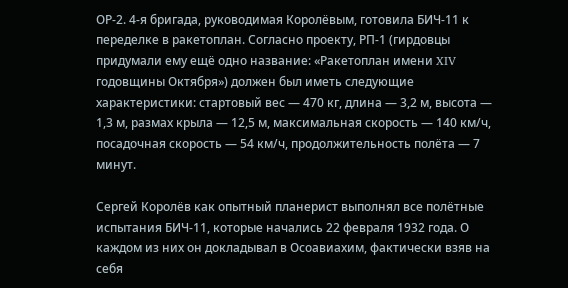ОР-2. 4-я бригада, руководимая Королёвым, готовила БИЧ-11 к переделке в ракетоплан. Согласно проекту, РП-1 (гирдовцы придумали ему ещё одно название: «Ракетоплан имени XIV годовщины Октября») должен был иметь следующие характеристики: стартовый вес — 470 кг, длина — 3,2 м, высота — 1,3 м, размах крыла — 12,5 м, максимальная скорость — 140 км/ч, посадочная скорость — 54 км/ч, продолжительность полёта — 7 минут.

Сергей Королёв как опытный планерист выполнял все полётные испытания БИЧ-11, которые начались 22 февраля 1932 года. О каждом из них он докладывал в Осоавиахим, фактически взяв на себя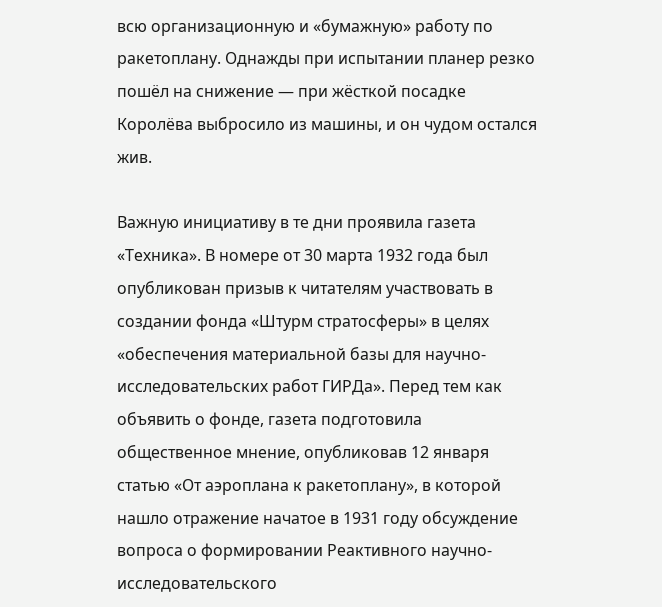всю организационную и «бумажную» работу по ракетоплану. Однажды при испытании планер резко пошёл на снижение — при жёсткой посадке Королёва выбросило из машины, и он чудом остался жив.

Важную инициативу в те дни проявила газета «Техника». В номере от 30 марта 1932 года был опубликован призыв к читателям участвовать в создании фонда «Штурм стратосферы» в целях «обеспечения материальной базы для научно-исследовательских работ ГИРДа». Перед тем как объявить о фонде, газета подготовила общественное мнение, опубликовав 12 января статью «От аэроплана к ракетоплану», в которой нашло отражение начатое в 1931 году обсуждение вопроса о формировании Реактивного научно-исследовательского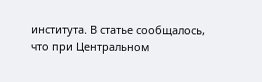института. В статье сообщалось, что при Центральном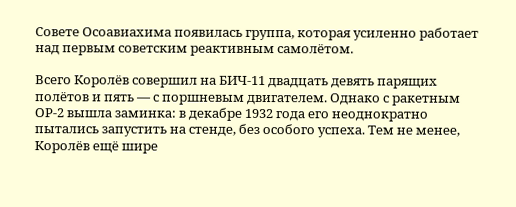Совете Осоавиахима появилась группа, которая усиленно работает над первым советским реактивным самолётом.

Всего Королёв совершил на БИЧ-11 двадцать девять парящих полётов и пять — с поршневым двигателем. Однако с ракетным ОР-2 вышла заминка: в декабре 1932 года его неоднократно пытались запустить на стенде, без особого успеха. Тем не менее, Королёв ещё шире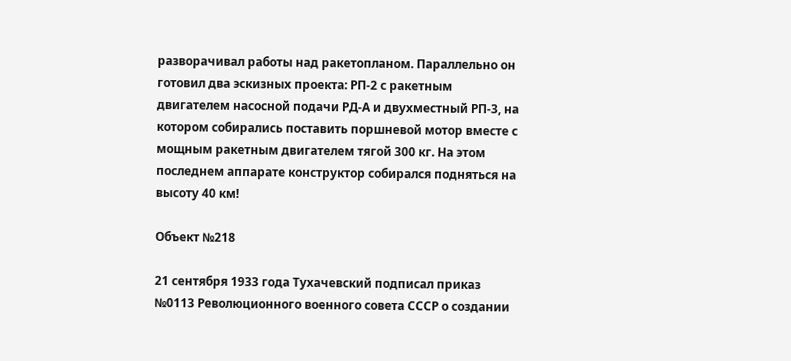разворачивал работы над ракетопланом. Параллельно он готовил два эскизных проекта: РП-2 с ракетным двигателем насосной подачи РД-А и двухместный РП-3, на котором собирались поставить поршневой мотор вместе с мощным ракетным двигателем тягой 300 кг. На этом последнем аппарате конструктор собирался подняться на высоту 40 км!

Объект №218

21 сентября 1933 года Тухачевский подписал приказ №0113 Революционного военного совета СССР о создании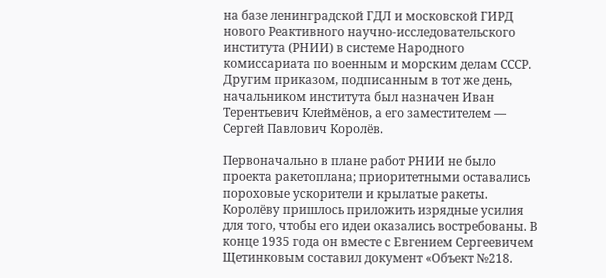на базе ленинградской ГДЛ и московской ГИРД нового Реактивного научно-исследовательского института (РНИИ) в системе Народного комиссариата по военным и морским делам СССР. Другим приказом, подписанным в тот же день, начальником института был назначен Иван Терентьевич Клеймёнов, а его заместителем — Сергей Павлович Королёв.

Первоначально в плане работ РНИИ не было проекта ракетоплана; приоритетными оставались пороховые ускорители и крылатые ракеты. Королёву пришлось приложить изрядные усилия для того, чтобы его идеи оказались востребованы. В конце 1935 года он вместе с Евгением Сергеевичем Щетинковым составил документ «Объект №218.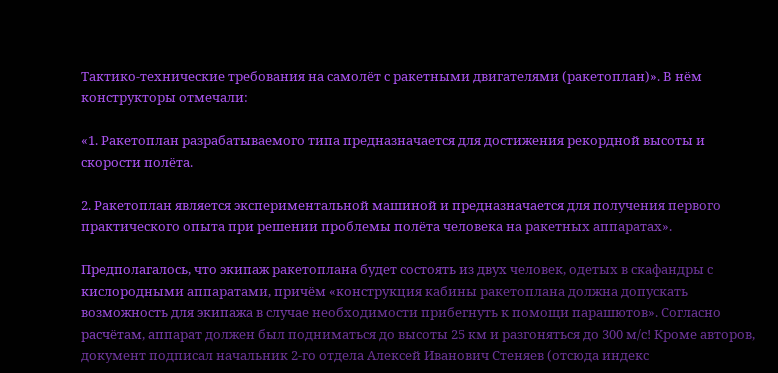Тактико-технические требования на самолёт с ракетными двигателями (ракетоплан)». В нём конструкторы отмечали:

«1. Ракетоплан разрабатываемого типа предназначается для достижения рекордной высоты и скорости полёта.

2. Ракетоплан является экспериментальной машиной и предназначается для получения первого практического опыта при решении проблемы полёта человека на ракетных аппаратах».

Предполагалось, что экипаж ракетоплана будет состоять из двух человек, одетых в скафандры с кислородными аппаратами, причём «конструкция кабины ракетоплана должна допускать возможность для экипажа в случае необходимости прибегнуть к помощи парашютов». Согласно расчётам, аппарат должен был подниматься до высоты 25 км и разгоняться до 300 м/с! Кроме авторов, документ подписал начальник 2-го отдела Алексей Иванович Стеняев (отсюда индекс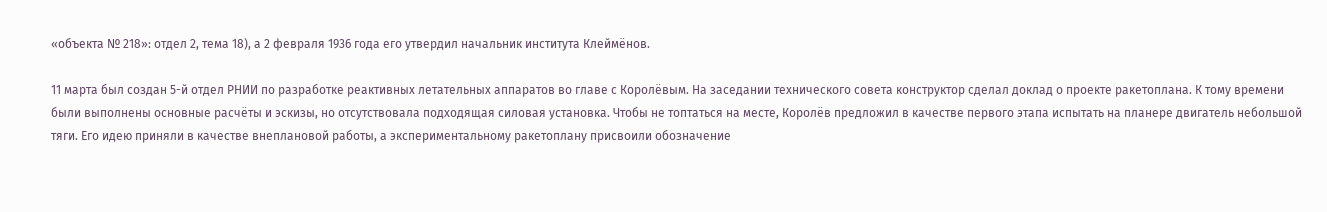«объекта № 218»: отдел 2, тема 18), а 2 февраля 1936 года его утвердил начальник института Клеймёнов.

11 марта был создан 5-й отдел РНИИ по разработке реактивных летательных аппаратов во главе с Королёвым. На заседании технического совета конструктор сделал доклад о проекте ракетоплана. К тому времени были выполнены основные расчёты и эскизы, но отсутствовала подходящая силовая установка. Чтобы не топтаться на месте, Королёв предложил в качестве первого этапа испытать на планере двигатель небольшой тяги. Его идею приняли в качестве внеплановой работы, а экспериментальному ракетоплану присвоили обозначение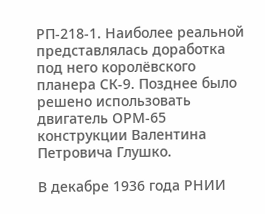РП-218-1. Наиболее реальной представлялась доработка под него королёвского планера СК-9. Позднее было решено использовать двигатель ОРМ-65 конструкции Валентина Петровича Глушко.

В декабре 1936 года РНИИ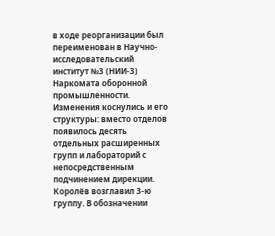в ходе реорганизации был переименован в Научно-исследовательский институт №3 (НИИ-3) Наркомата оборонной промышленности. Изменения коснулись и его структуры: вместо отделов появилось десять отдельных расширенных групп и лабораторий с непосредственным подчинением дирекции. Королёв возглавил 3-ю группу. В обозначении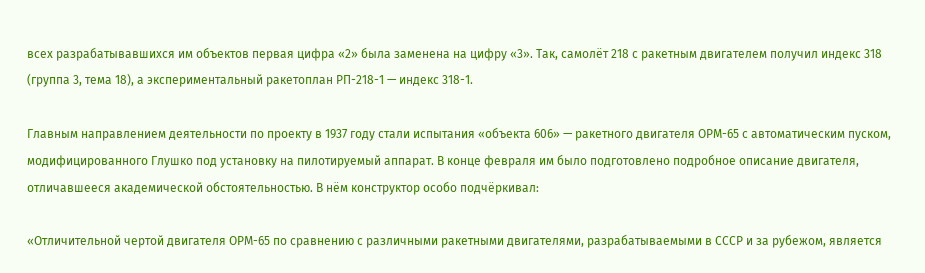всех разрабатывавшихся им объектов первая цифра «2» была заменена на цифру «3». Так, самолёт 218 с ракетным двигателем получил индекс 318 (группа 3, тема 18), а экспериментальный ракетоплан РП-218-1 — индекс 318-1.

Главным направлением деятельности по проекту в 1937 году стали испытания «объекта 606» — ракетного двигателя ОРМ-65 с автоматическим пуском, модифицированного Глушко под установку на пилотируемый аппарат. В конце февраля им было подготовлено подробное описание двигателя, отличавшееся академической обстоятельностью. В нём конструктор особо подчёркивал:

«Отличительной чертой двигателя ОРМ-65 по сравнению с различными ракетными двигателями, разрабатываемыми в СССР и за рубежом, является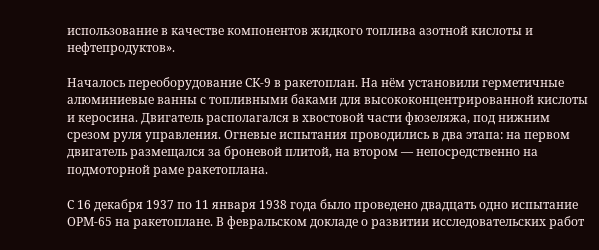использование в качестве компонентов жидкого топлива азотной кислоты и нефтепродуктов».

Началось переоборудование СК-9 в ракетоплан. На нём установили герметичные алюминиевые ванны с топливными баками для высококонцентрированной кислоты и керосина. Двигатель располагался в хвостовой части фюзеляжа, под нижним срезом руля управления. Огневые испытания проводились в два этапа: на первом двигатель размещался за броневой плитой, на втором — непосредственно на подмоторной раме ракетоплана.

С 16 декабря 1937 по 11 января 1938 года было проведено двадцать одно испытание ОРМ-65 на ракетоплане. В февральском докладе о развитии исследовательских работ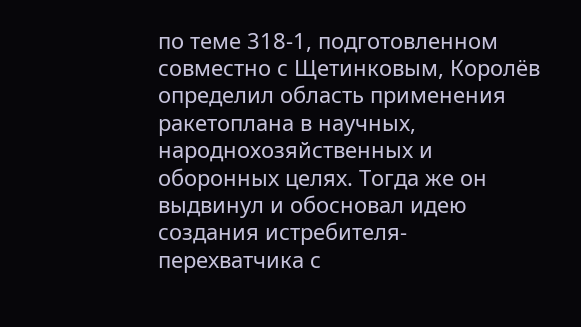по теме 318-1, подготовленном совместно с Щетинковым, Королёв определил область применения ракетоплана в научных, народнохозяйственных и оборонных целях. Тогда же он выдвинул и обосновал идею создания истребителя-перехватчика с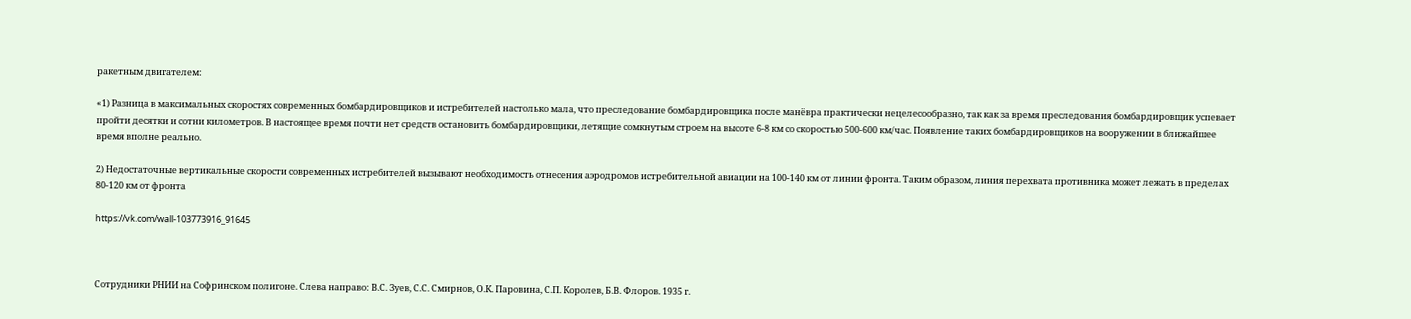ракетным двигателем:

«1) Разница в максимальных скоростях современных бомбардировщиков и истребителей настолько мала, что преследование бомбардировщика после манёвра практически нецелесообразно, так как за время преследования бомбардировщик успевает пройти десятки и сотни километров. В настоящее время почти нет средств остановить бомбардировщики, летящие сомкнутым строем на высоте 6-8 км со скоростью 500-600 км/час. Появление таких бомбардировщиков на вооружении в ближайшее время вполне реально.

2) Недостаточные вертикальные скорости современных истребителей вызывают необходимость отнесения аэродромов истребительной авиации на 100-140 км от линии фронта. Таким образом, линия перехвата противника может лежать в пределах 80-120 км от фронта

https://vk.com/wall-103773916_91645



Сотрудники РНИИ на Софринском полигоне. Слева направо: В.С. Зуев, С.С. Смирнов, О.К. Паровина, С.П. Королев, Б.В. Флоров. 1935 г.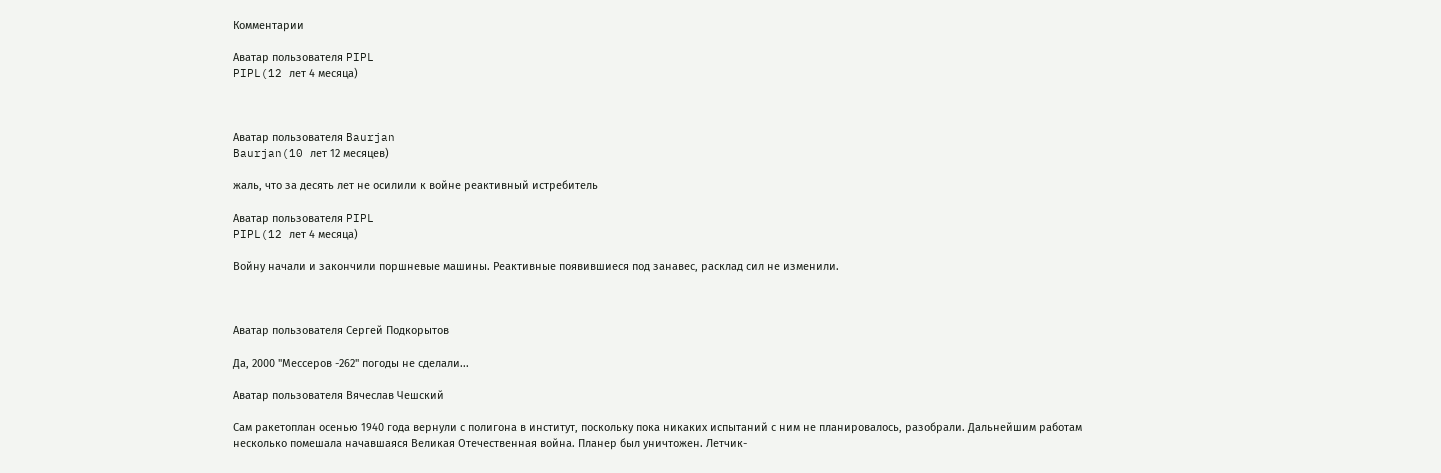Комментарии

Аватар пользователя PIPL
PIPL(12 лет 4 месяца)



Аватар пользователя Baurjan
Baurjan(10 лет 12 месяцев)

жаль, что за десять лет не осилили к войне реактивный истребитель

Аватар пользователя PIPL
PIPL(12 лет 4 месяца)

Войну начали и закончили поршневые машины. Реактивные появившиеся под занавес, расклад сил не изменили.



Аватар пользователя Сергей Подкорытов

Да, 2000 "Мессеров -262" погоды не сделали...

Аватар пользователя Вячеслав Чешский

Сам ракетоплан осенью 1940 года вернули с полигона в институт, поскольку пока никаких испытаний с ним не планировалось, разобрали. Дальнейшим работам несколько помешала начавшаяся Великая Отечественная война. Планер был уничтожен. Летчик-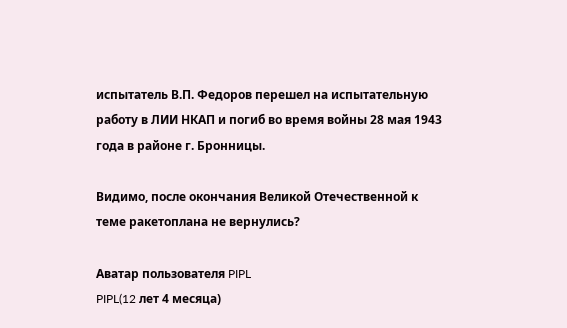испытатель В.П. Федоров перешел на испытательную работу в ЛИИ НКАП и погиб во время войны 28 мая 1943 года в районе г. Бронницы.

Видимо, после окончания Великой Отечественной к теме ракетоплана не вернулись?

Аватар пользователя PIPL
PIPL(12 лет 4 месяца)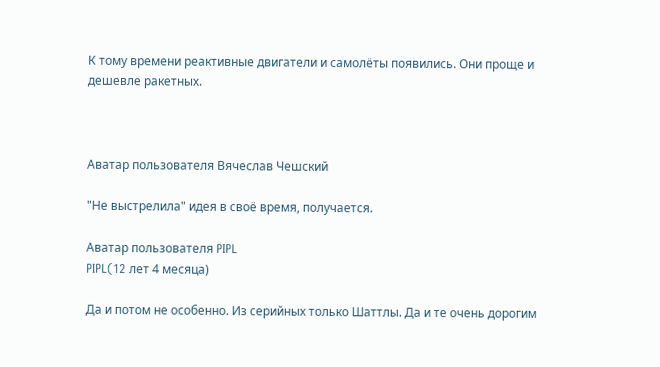К тому времени реактивные двигатели и самолёты появились. Они проще и дешевле ракетных.



Аватар пользователя Вячеслав Чешский

"Не выстрелила" идея в своё время, получается.

Аватар пользователя PIPL
PIPL(12 лет 4 месяца)

Да и потом не особенно. Из серийных только Шаттлы. Да и те очень дорогим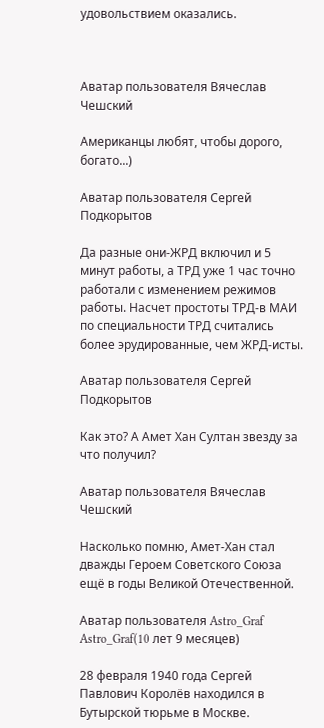удовольствием оказались.



Аватар пользователя Вячеслав Чешский

Американцы любят, чтобы дорого, богато...)

Аватар пользователя Сергей Подкорытов

Да разные они-ЖРД включил и 5 минут работы, а ТРД уже 1 час точно работали с изменением режимов работы. Насчет простоты ТРД-в МАИ по специальности ТРД считались более эрудированные, чем ЖРД-исты.

Аватар пользователя Сергей Подкорытов

Как это? А Амет Хан Султан звезду за что получил?

Аватар пользователя Вячеслав Чешский

Насколько помню, Амет-Хан стал дважды Героем Советского Союза ещё в годы Великой Отечественной.

Аватар пользователя Astro_Graf
Astro_Graf(10 лет 9 месяцев)

28 февраля 1940 года Сергей Павлович Королёв находился в Бутырской тюрьме в Москве.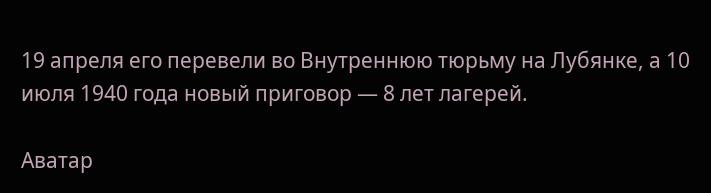19 апреля его перевели во Внутреннюю тюрьму на Лубянке, а 10 июля 1940 года новый приговор — 8 лет лагерей.

Аватар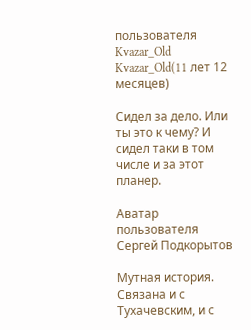пользователя Kvazar_Old
Kvazar_Old(11 лет 12 месяцев)

Сидел за дело. Или ты это к чему? И сидел таки в том числе и за этот планер.

Аватар пользователя Сергей Подкорытов

Мутная история. Связана и с Тухачевским, и с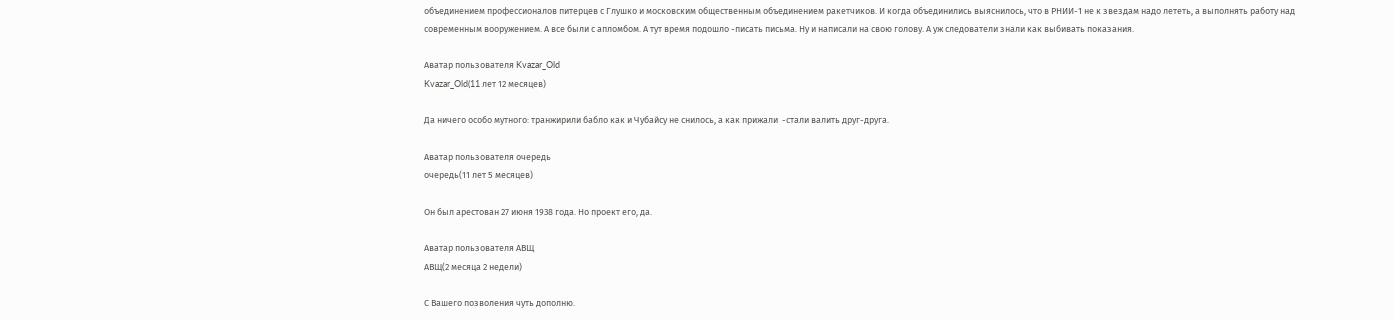объединением профессионалов питерцев с Глушко и московским общественным объединением ракетчиков. И когда объединились выяснилось, что в РНИИ-1 не к звездам надо лететь, а выполнять работу над современным вооружением. А все были с апломбом. А тут время подошло -писать письма. Ну и написали на свою голову. А уж следователи знали как выбивать показания.

Аватар пользователя Kvazar_Old
Kvazar_Old(11 лет 12 месяцев)

Да ничего особо мутного: транжирили бабло как и Чубайсу не снилось, а как прижали  -стали валить друг-друга.

Аватар пользователя очередь
очередь(11 лет 5 месяцев)

Он был арестован 27 июня 1938 года. Но проект его, да.

Аватар пользователя АВЩ
АВЩ(2 месяца 2 недели)

С Вашего позволения чуть дополню.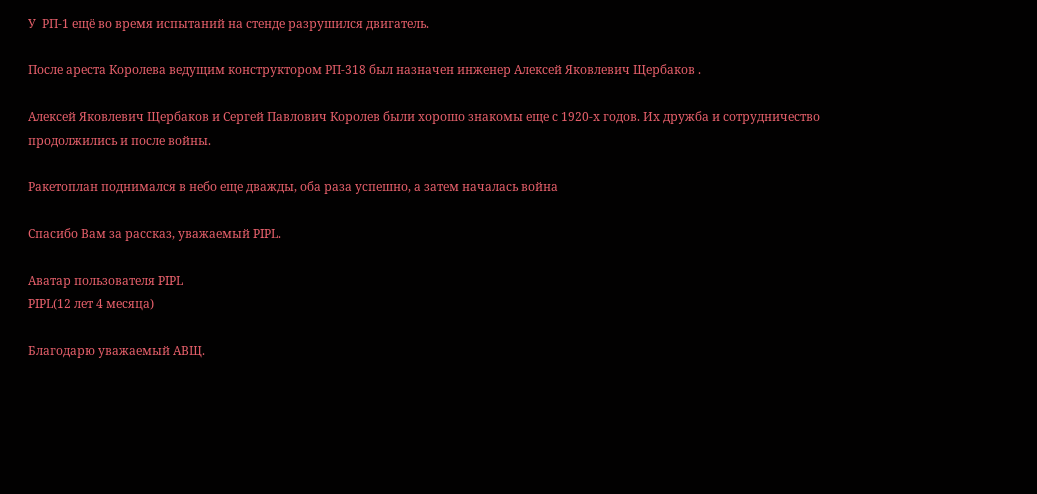У  РП-1 ещё во время испытаний на стенде разрушился двигатель.

После ареста Королева ведущим конструктором РП-318 был назначен инженер Алексей Яковлевич Щербаков .

Алексей Яковлевич Щербаков и Сергей Павлович Королев были хорошо знакомы еще с 1920-х годов. Их дружба и сотрудничество продолжились и после войны.

Ракетоплан поднимался в небо еще дважды, оба раза успешно, а затем началась война

Спасибо Вам за рассказ, уважаемый PIPL.

Аватар пользователя PIPL
PIPL(12 лет 4 месяца)

Благодарю уважаемый АВЩ.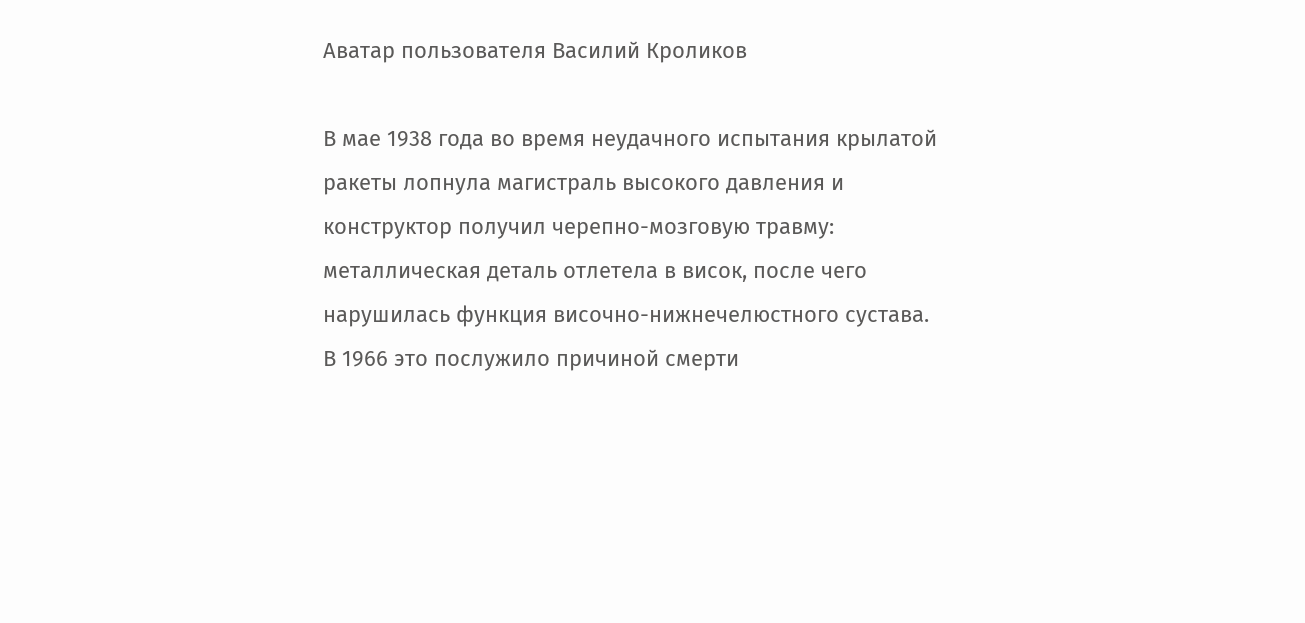Аватар пользователя Василий Кроликов

В мае 1938 года во время неудачного испытания крылатой ракеты лопнула магистраль высокого давления и конструктор получил черепно-мозговую травму: металлическая деталь отлетела в висок, после чего нарушилась функция височно-нижнечелюстного сустава. В 1966 это послужило причиной смерти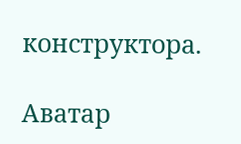конструктора.

Аватар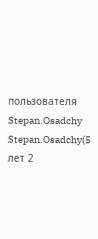пользователя Stepan.Osadchy
Stepan.Osadchy(5 лет 2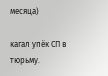месяца)

кагал упёк СП в тюрьму.